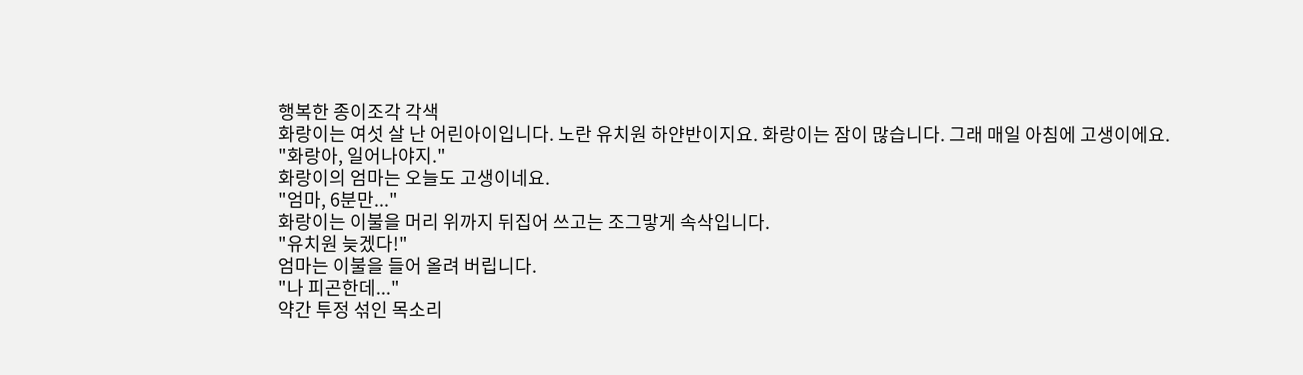행복한 종이조각 각색
화랑이는 여섯 살 난 어린아이입니다. 노란 유치원 하얀반이지요. 화랑이는 잠이 많습니다. 그래 매일 아침에 고생이에요.
"화랑아, 일어나야지."
화랑이의 엄마는 오늘도 고생이네요.
"엄마, 6분만..."
화랑이는 이불을 머리 위까지 뒤집어 쓰고는 조그맣게 속삭입니다.
"유치원 늦겠다!"
엄마는 이불을 들어 올려 버립니다.
"나 피곤한데..."
약간 투정 섞인 목소리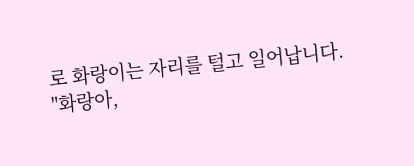로 화랑이는 자리를 털고 일어납니다.
"화랑아,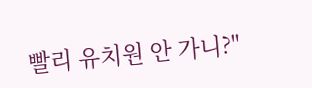빨리 유치원 안 가니?"